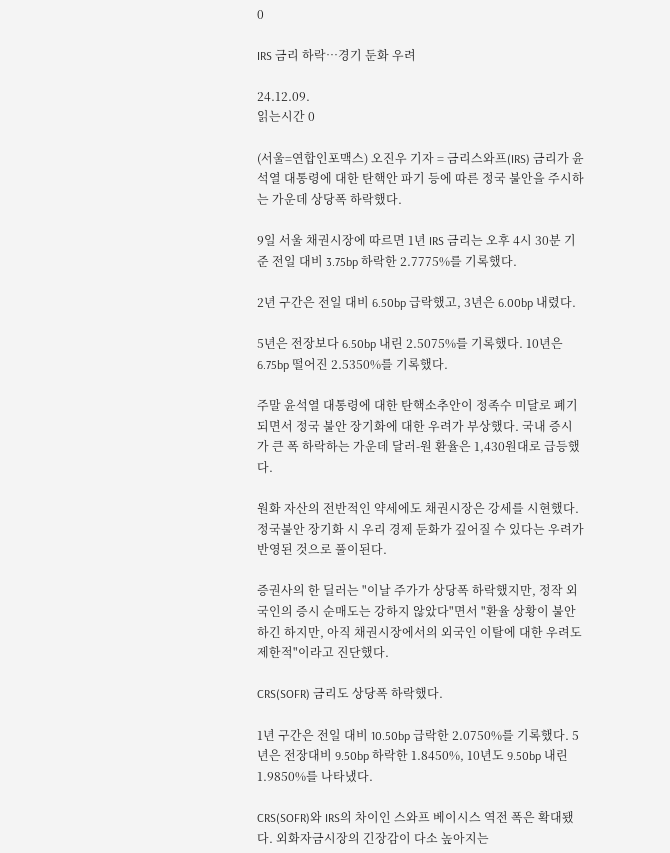0

IRS 금리 하락…경기 둔화 우려

24.12.09.
읽는시간 0

(서울=연합인포맥스) 오진우 기자 = 금리스와프(IRS) 금리가 윤석열 대통령에 대한 탄핵안 파기 등에 따른 정국 불안을 주시하는 가운데 상당폭 하락했다.

9일 서울 채권시장에 따르면 1년 IRS 금리는 오후 4시 30분 기준 전일 대비 3.75bp 하락한 2.7775%를 기록했다.

2년 구간은 전일 대비 6.50bp 급락했고, 3년은 6.00bp 내렸다.

5년은 전장보다 6.50bp 내린 2.5075%를 기록했다. 10년은 6.75bp 떨어진 2.5350%를 기록했다.

주말 윤석열 대통령에 대한 탄핵소추안이 정족수 미달로 폐기되면서 정국 불안 장기화에 대한 우려가 부상했다. 국내 증시가 큰 폭 하락하는 가운데 달러-원 환율은 1,430원대로 급등했다.

원화 자산의 전반적인 약세에도 채권시장은 강세를 시현했다. 정국불안 장기화 시 우리 경제 둔화가 깊어질 수 있다는 우려가 반영된 것으로 풀이된다.

증권사의 한 딜러는 "이날 주가가 상당폭 하락했지만, 정작 외국인의 증시 순매도는 강하지 않았다"면서 "환율 상황이 불안하긴 하지만, 아직 채권시장에서의 외국인 이탈에 대한 우려도 제한적"이라고 진단했다.

CRS(SOFR) 금리도 상당폭 하락했다.

1년 구간은 전일 대비 10.50bp 급락한 2.0750%를 기록했다. 5년은 전장대비 9.50bp 하락한 1.8450%, 10년도 9.50bp 내린 1.9850%를 나타냈다.

CRS(SOFR)와 IRS의 차이인 스와프 베이시스 역전 폭은 확대됐다. 외화자금시장의 긴장감이 다소 높아지는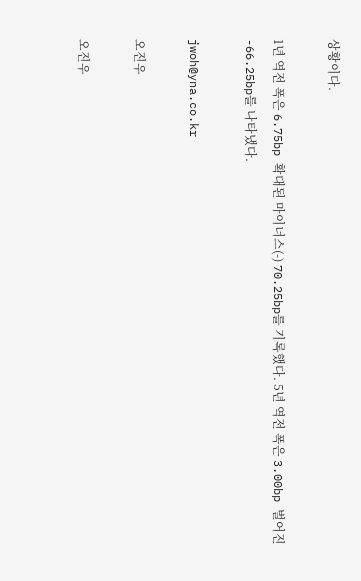상황이다.

1년 역전 폭은 6.75bp 확대된 마이너스(-) 70.25bp를 기록했다. 5년 역전 폭은 3.00bp 벌어진 -66.25bp를 나타냈다.

jwoh@yna.co.kr

오진우

오진우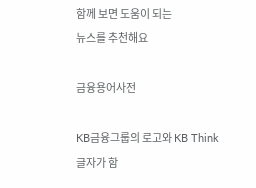함께 보면 도움이 되는
뉴스를 추천해요

금융용어사전

KB금융그룹의 로고와 KB Think 글자가 함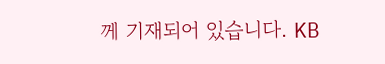께 기재되어 있습니다. KB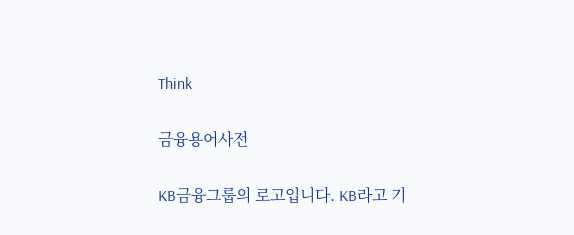Think

금융용어사전

KB금융그룹의 로고입니다. KB라고 기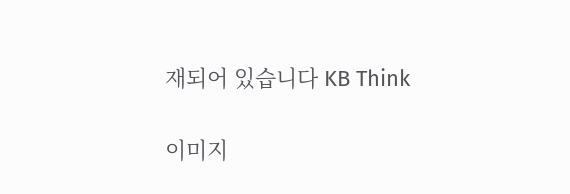재되어 있습니다 KB Think

이미지